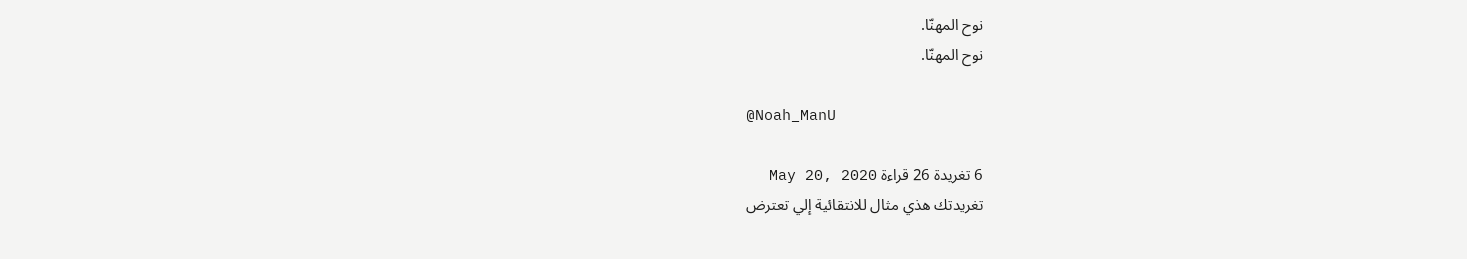نوح المهنّا.
نوح المهنّا.

@Noah_ManU

6 تغريدة 26 قراءة May 20, 2020
تغريدتك هذي مثال للانتقائية إلي تعترض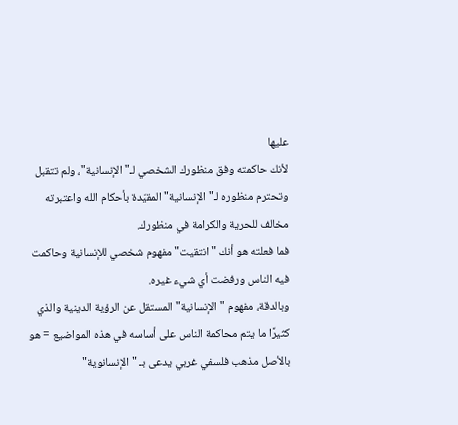عليها
لأنك حاكمته وفق منظورك الشخصي لـ"الإنسانية"، ولم تتقبل وتحترم منظوره لـ"الإنسانية" المقيّدة بأحكام الله واعتبرته مخالف للحرية والكرامة في منظورك.
فما فعلته هو أنك "انتقيت" مفهوم شخصي للإنسانية وحاكمت فيه الناس ورفضت أي شيء غيره.
وبالدقة، مفهوم "الإنسانية" المستقل عن الرؤية الدينية والذي كثيرًا ما يتم محاكمة الناس على أساسه في هذه المواضيع = هو بالأصل مذهب فلسفي غربي يدعى بـ "الإنسانوية"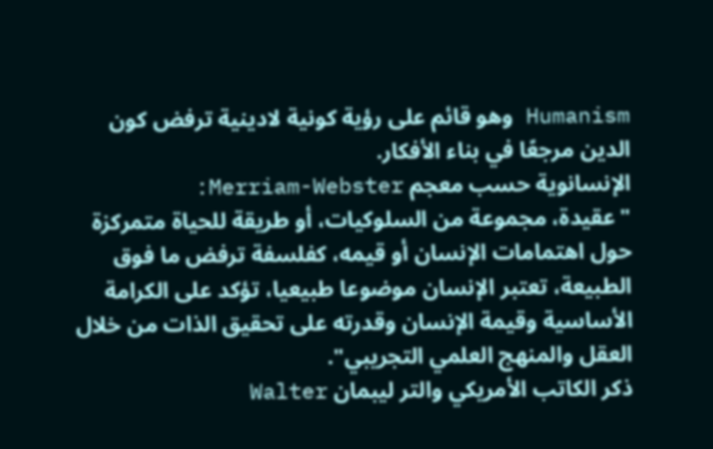Humanism وهو قائم على رؤية كونية لادينية ترفض كون الدين مرجعًا في بناء الأفكار.
الإنسانوية حسب معجم Merriam-Webster:
"عقيدة، مجموعة من السلوكيات، أو طريقة للحياة متمركزة حول اهتمامات الإنسان أو قيمه، كفلسفة ترفض ما فوق الطبيعة، تعتبر الإنسان موضوعا طبيعيا، تؤكد على الكرامة الأساسية وقيمة الإنسان وقدرته على تحقيق الذات من خلال العقل والمنهج العلمي التجريبي".
ذكر الكاتب الأمريكي والتر ليبمان Walter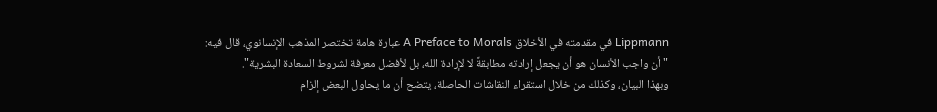Lippmann في مقدمته في الأخلاق A Preface to Morals عبارة هامة تختصر المذهب الإنسانوي، قال فيه:
" أن واجب الأنسان هو أن يجعل إرادته مطابقةً لا لإرادة الله، بل لأفضل معرفة لشروط السعادة البشرية".
وبهذا البيان، وكذلك من خلال استقراء النقاشات الحاصلة، يتضح أن ما يحاول البعض إلزام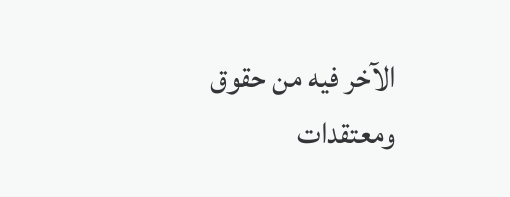الآخر فيه من حقوق ومعتقدات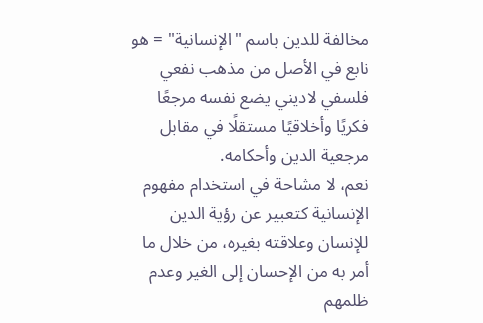مخالفة للدين باسم "الإنسانية" = هو نابع في الأصل من مذهب نفعي فلسفي لاديني يضع نفسه مرجعًا فكريًا وأخلاقيًا مستقلًا في مقابل مرجعية الدين وأحكامه.
نعم، لا مشاحة في استخدام مفهوم الإنسانية كتعبير عن رؤية الدين للإنسان وعلاقته بغيره، من خلال ما أمر به من الإحسان إلى الغير وعدم ظلمهم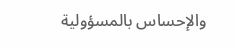والإحساس بالمسؤولية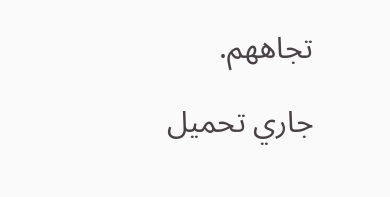تجاههم.

جاري تحميل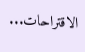الاقتراحات...